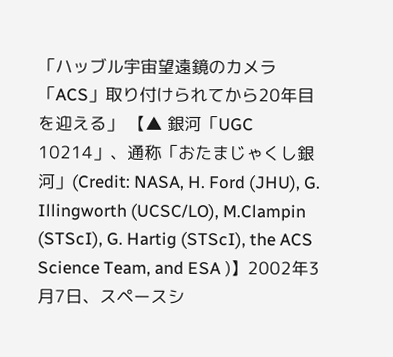「ハッブル宇宙望遠鏡のカメラ「ACS」取り付けられてから20年目を迎える」 【▲ 銀河「UGC 10214」、通称「おたまじゃくし銀河」(Credit: NASA, H. Ford (JHU), G. Illingworth (UCSC/LO), M.Clampin (STScI), G. Hartig (STScI), the ACS Science Team, and ESA )】2002年3月7日、スペースシ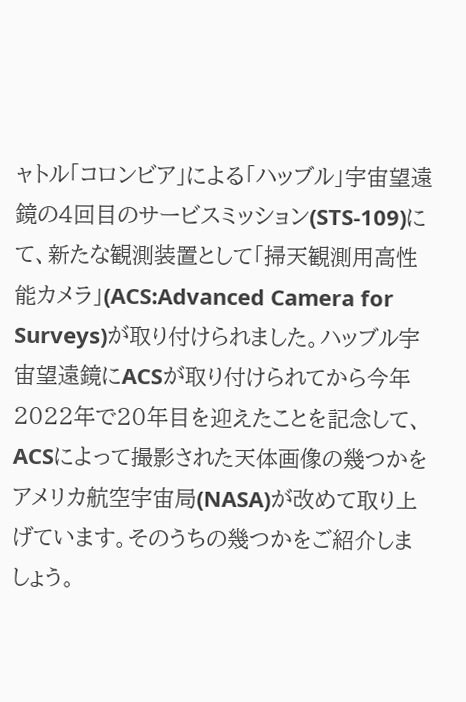ャトル「コロンビア」による「ハッブル」宇宙望遠鏡の4回目のサービスミッション(STS-109)にて、新たな観測装置として「掃天観測用高性能カメラ」(ACS:Advanced Camera for Surveys)が取り付けられました。ハッブル宇宙望遠鏡にACSが取り付けられてから今年2022年で20年目を迎えたことを記念して、ACSによって撮影された天体画像の幾つかをアメリカ航空宇宙局(NASA)が改めて取り上げています。そのうちの幾つかをご紹介しましょう。